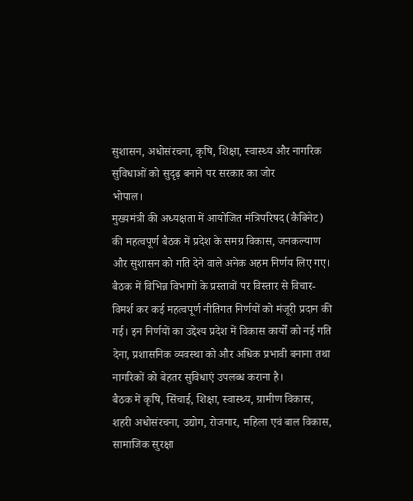सुशासन, अधोसंरचना, कृषि, शिक्षा, स्वास्थ्य और नागरिक सुविधाओं को सुदृढ़ बनाने पर सरकार का जोर
भोपाल।
मुख्यमंत्री की अध्यक्षता में आयोजित मंत्रिपरिषद (कैबिनेट) की महत्वपूर्ण बैठक में प्रदेश के समग्र विकास, जनकल्याण और सुशासन को गति देने वाले अनेक अहम निर्णय लिए गए। बैठक में विभिन्न विभागों के प्रस्तावों पर विस्तार से विचार-विमर्श कर कई महत्वपूर्ण नीतिगत निर्णयों को मंजूरी प्रदान की गई। इन निर्णयों का उद्देश्य प्रदेश में विकास कार्यों को नई गति देना, प्रशासनिक व्यवस्था को और अधिक प्रभावी बनाना तथा नागरिकों को बेहतर सुविधाएं उपलब्ध कराना है।
बैठक में कृषि, सिंचाई, शिक्षा, स्वास्थ्य, ग्रामीण विकास, शहरी अधोसंरचना, उद्योग, रोजगार, महिला एवं बाल विकास, सामाजिक सुरक्षा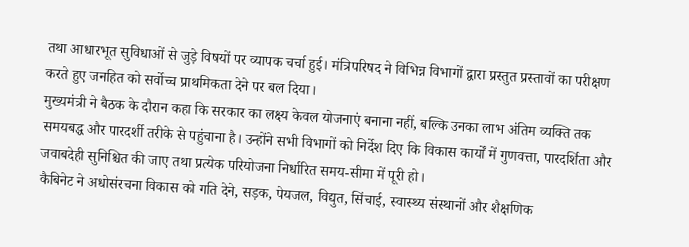तथा आधारभूत सुविधाओं से जुड़े विषयों पर व्यापक चर्चा हुई। मंत्रिपरिषद ने विभिन्न विभागों द्वारा प्रस्तुत प्रस्तावों का परीक्षण करते हुए जनहित को सर्वोच्च प्राथमिकता देने पर बल दिया।
मुख्यमंत्री ने बैठक के दौरान कहा कि सरकार का लक्ष्य केवल योजनाएं बनाना नहीं, बल्कि उनका लाभ अंतिम व्यक्ति तक समयबद्ध और पारदर्शी तरीके से पहुंचाना है। उन्होंने सभी विभागों को निर्देश दिए कि विकास कार्यों में गुणवत्ता, पारदर्शिता और जवाबदेही सुनिश्चित की जाए तथा प्रत्येक परियोजना निर्धारित समय-सीमा में पूरी हो।
कैबिनेट ने अधोसंरचना विकास को गति देने, सड़क, पेयजल, विद्युत, सिंचाई, स्वास्थ्य संस्थानों और शैक्षणिक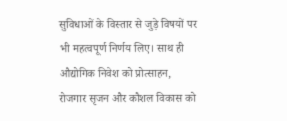सुविधाओं के विस्तार से जुड़े विषयों पर भी महत्वपूर्ण निर्णय लिए। साथ ही औद्योगिक निवेश को प्रोत्साहन, रोजगार सृजन और कौशल विकास को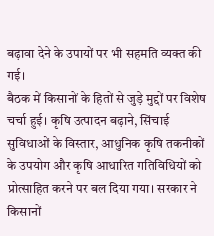बढ़ावा देने के उपायों पर भी सहमति व्यक्त की गई।
बैठक में किसानों के हितों से जुड़े मुद्दों पर विशेष चर्चा हुई। कृषि उत्पादन बढ़ाने, सिंचाई सुविधाओं के विस्तार, आधुनिक कृषि तकनीकों के उपयोग और कृषि आधारित गतिविधियों को प्रोत्साहित करने पर बल दिया गया। सरकार ने किसानों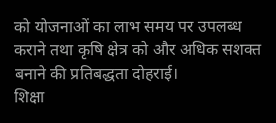को योजनाओं का लाभ समय पर उपलब्ध कराने तथा कृषि क्षेत्र को और अधिक सशक्त बनाने की प्रतिबद्धता दोहराई।
शिक्षा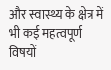और स्वास्थ्य के क्षेत्र में भी कई महत्वपूर्ण विषयों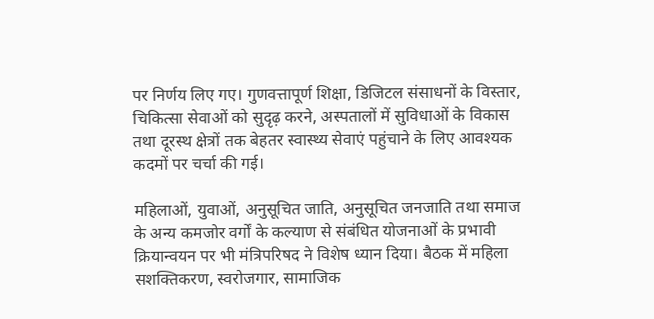पर निर्णय लिए गए। गुणवत्तापूर्ण शिक्षा, डिजिटल संसाधनों के विस्तार, चिकित्सा सेवाओं को सुदृढ़ करने, अस्पतालों में सुविधाओं के विकास तथा दूरस्थ क्षेत्रों तक बेहतर स्वास्थ्य सेवाएं पहुंचाने के लिए आवश्यक कदमों पर चर्चा की गई।

महिलाओं, युवाओं, अनुसूचित जाति, अनुसूचित जनजाति तथा समाज के अन्य कमजोर वर्गों के कल्याण से संबंधित योजनाओं के प्रभावी क्रियान्वयन पर भी मंत्रिपरिषद ने विशेष ध्यान दिया। बैठक में महिला सशक्तिकरण, स्वरोजगार, सामाजिक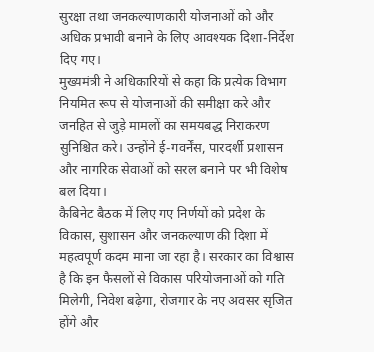सुरक्षा तथा जनकल्याणकारी योजनाओं को और अधिक प्रभावी बनाने के लिए आवश्यक दिशा-निर्देश दिए गए।
मुख्यमंत्री ने अधिकारियों से कहा कि प्रत्येक विभाग नियमित रूप से योजनाओं की समीक्षा करे और जनहित से जुड़े मामलों का समयबद्ध निराकरण सुनिश्चित करे। उन्होंने ई-गवर्नेंस, पारदर्शी प्रशासन और नागरिक सेवाओं को सरल बनाने पर भी विशेष बल दिया।
कैबिनेट बैठक में लिए गए निर्णयों को प्रदेश के विकास, सुशासन और जनकल्याण की दिशा में महत्वपूर्ण कदम माना जा रहा है। सरकार का विश्वास है कि इन फैसलों से विकास परियोजनाओं को गति मिलेगी, निवेश बढ़ेगा, रोजगार के नए अवसर सृजित होंगे और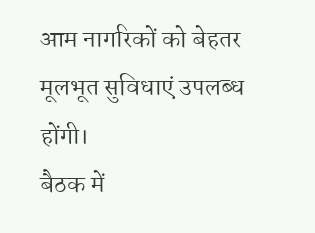आम नागरिकों को बेहतर मूलभूत सुविधाएं उपलब्ध होंगी।
बैठक में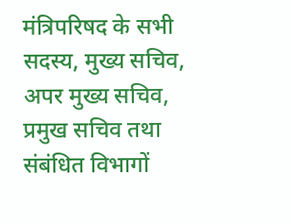मंत्रिपरिषद के सभी सदस्य, मुख्य सचिव, अपर मुख्य सचिव, प्रमुख सचिव तथा संबंधित विभागों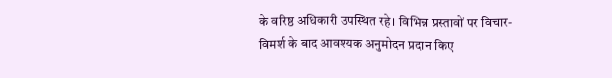के वरिष्ठ अधिकारी उपस्थित रहे। विभिन्न प्रस्तावों पर विचार-विमर्श के बाद आवश्यक अनुमोदन प्रदान किए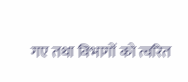गए तथा विभागों को त्वरित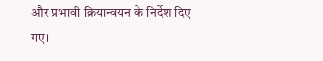और प्रभावी क्रियान्वयन के निर्देश दिए गए।